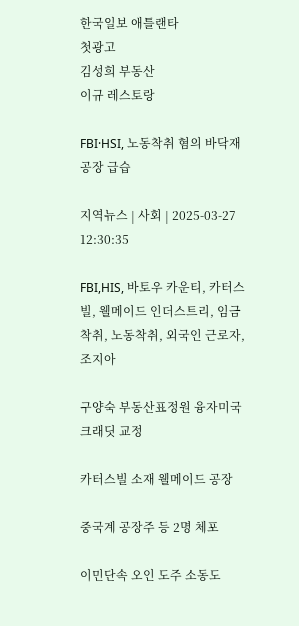한국일보 애틀랜타
첫광고
김성희 부동산
이규 레스토랑

FBI·HSI, 노동착취 혐의 바닥재 공장 급습

지역뉴스 | 사회 | 2025-03-27 12:30:35

FBI,HIS, 바토우 카운티, 카터스빌, 웰메이드 인더스트리, 임금 착취, 노동착취, 외국인 근로자, 조지아

구양숙 부동산표정원 융자미국 크래딧 교정

카터스빌 소재 웰메이드 공장

중국계 공장주 등 2명 체포

이민단속 오인 도주 소동도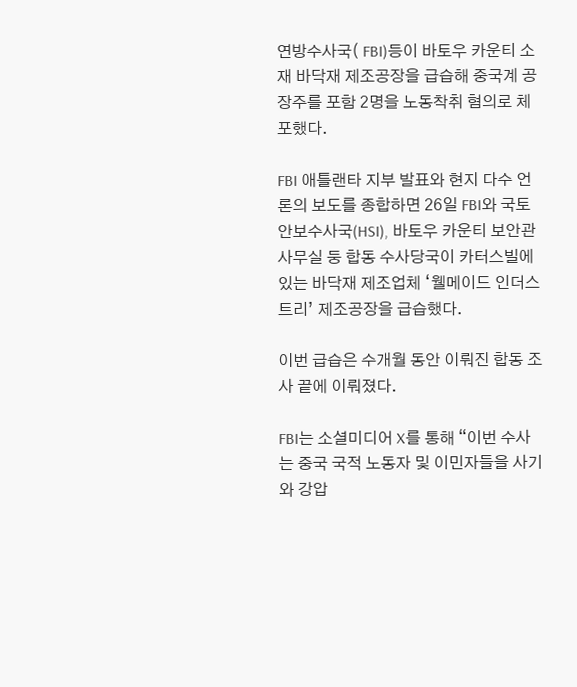연방수사국( FBI)등이 바토우 카운티 소재 바닥재 제조공장을 급습해 중국계 공장주를 포함 2명을 노동착취 혐의로 체포했다.

FBI 애틀랜타 지부 발표와 현지 다수 언론의 보도를 종합하면 26일 FBI와 국토안보수사국(HSI), 바토우 카운티 보안관 사무실 둥 합동 수사당국이 카터스빌에 있는 바닥재 제조업체 ‘웰메이드 인더스트리’ 제조공장을 급습했다.

이번 급습은 수개월 동안 이뤄진 합동 조사 끝에 이뤄졌다.

FBI는 소셜미디어 X를 통해 “이번 수사는 중국 국적 노동자 및 이민자들을 사기와 강압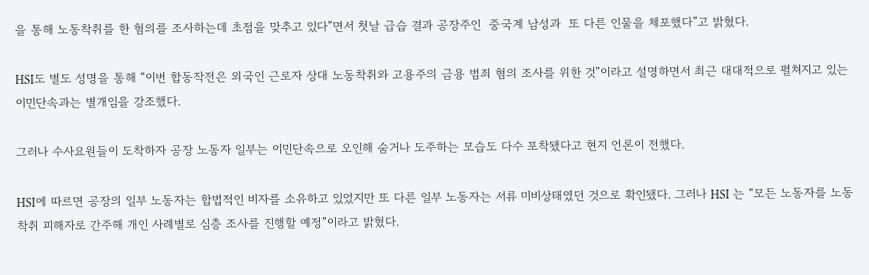을 통해 노동착취를 한 혐의를 조사하는데 초점을 맞추고 있다”면서 첫날 급습 결과 공장주인  중국계 남성과  또 다른 인물을 체포했다”고 밝혔다.

HSI도 별도 성명을 통해 “이번 합동작전은 외국인 근로자 상대 노동착취와 고용주의 금용 범죄 혐의 조사를 위한 것”이라고 설명하면서 최근 대대적으로 펼쳐지고 있는 이민단속과는 별개임을 강조했다.

그러나 수사요원들이 도착하자 공장 노동자 일부는 이민단속으로 오인해 숨거나 도주하는 모습도 다수 포착됐다고 현지 언론이 전했다.

HSI에 따르면 공장의 일부 노동자는 합법적인 비자를 소유하고 있었지만 또 다른 일부 노동자는 서류 미비상태였던 것으로 확인됐다. 그러나 HSI 는 “모든 노동자를 노동 착취 피해자로 간주해 개인 사례별로 심층 조사를 진행할 예정”이라고 밝혔다.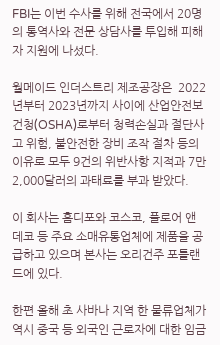FBI는 이번 수사를 위해 전국에서 20명의 통역사와 전문 상담사를 투입해 피해자 지원에 나섰다.

월메이드 인더스트리 제조공장은  2022년부터 2023년까지 사이에 산업안전보건청(OSHA)로부터 청력손실과 절단사고 위험, 불안전한 장비 조작 절차 등의 이유로 모두 9건의 위반사항 지적과 7만2,000달러의 과태료를 부과 받았다.

이 회사는 홈디포와 코스코, 플로어 앤 데코 등 주요 소매유통업체에 제품을 공급하고 있으며 본사는 오리건주 포틀랜드에 있다.

한편 올해 초 사바나 지역 한 물류업체가 역시 중국 등 외국인 근로자에 대한 임금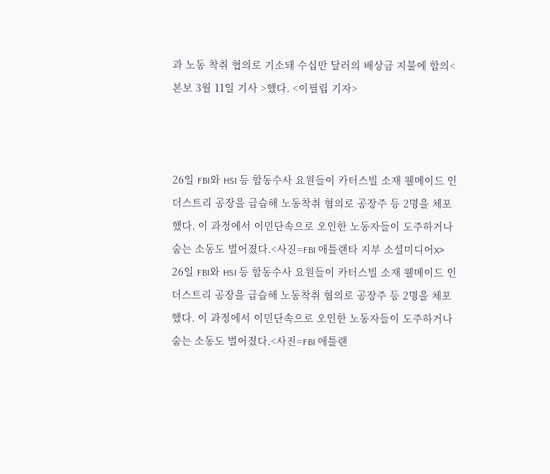과 노동 착취 협의로 기소돼 수십만 달러의 배상금 지불에 합의<본보 3월 11일 기사 >했다. <이필립 기자>



26일 FBI와 HSI 등 합동수사 요원들이 카터스빌 소재 웰메이드 인더스트리 공장을 급습해 노동착취 혐의로 공장주 등 2명을 체포했다. 이 과정에서 이민단속으로 오인한 노동자들이 도주하거나 숨는 소동도 벌어졌다.<사진=FBI 애틀랜타 지부 소셜미디어X>
26일 FBI와 HSI 등 합동수사 요원들이 카터스빌 소재 웰메이드 인더스트리 공장을 급습해 노동착취 혐의로 공장주 등 2명을 체포했다. 이 과정에서 이민단속으로 오인한 노동자들이 도주하거나 숨는 소동도 벌어졌다.<사진=FBI 애틀랜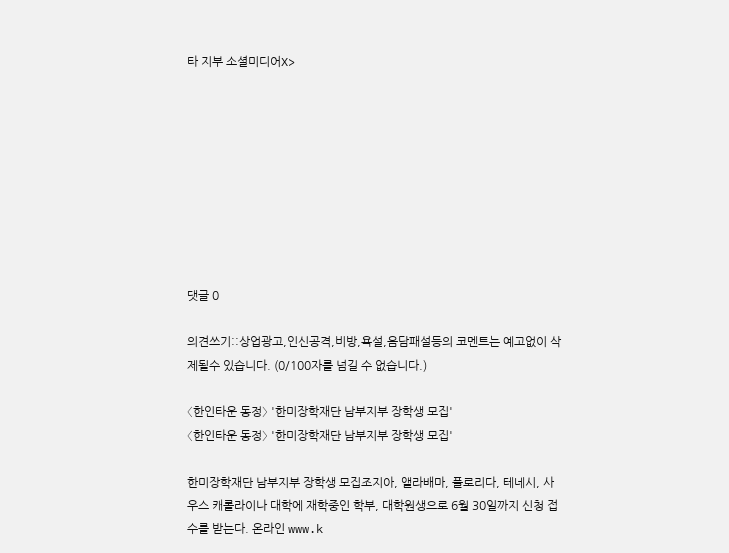타 지부 소셜미디어X>









댓글 0

의견쓰기::상업광고,인신공격,비방,욕설,음담패설등의 코멘트는 예고없이 삭제될수 있습니다. (0/100자를 넘길 수 없습니다.)

〈한인타운 동정〉 '한미장학재단 남부지부 장학생 모집'
〈한인타운 동정〉 '한미장학재단 남부지부 장학생 모집'

한미장학재단 남부지부 장학생 모집조지아, 앨라배마, 플로리다, 테네시, 사우스 캐롤라이나 대학에 재학중인 학부, 대학원생으로 6월 30일까지 신청 접수를 받는다. 온라인 www.k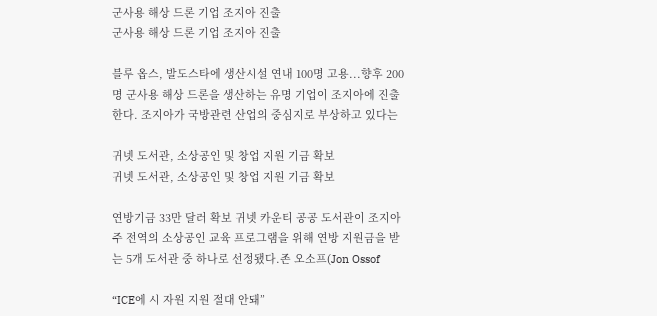군사용 해상 드론 기업 조지아 진출
군사용 해상 드론 기업 조지아 진출

블루 옵스, 발도스타에 생산시설 연내 100명 고용...향후 200명 군사용 해상 드론을 생산하는 유명 기업이 조지아에 진출한다. 조지아가 국방관련 산업의 중심지로 부상하고 있다는

귀넷 도서관, 소상공인 및 창업 지원 기금 확보
귀넷 도서관, 소상공인 및 창업 지원 기금 확보

연방기금 33만 달러 확보 귀넷 카운티 공공 도서관이 조지아주 전역의 소상공인 교육 프로그램을 위해 연방 지원금을 받는 5개 도서관 중 하나로 선정됐다.존 오소프(Jon Ossof

“ICE에 시 자원 지원 절대 안돼”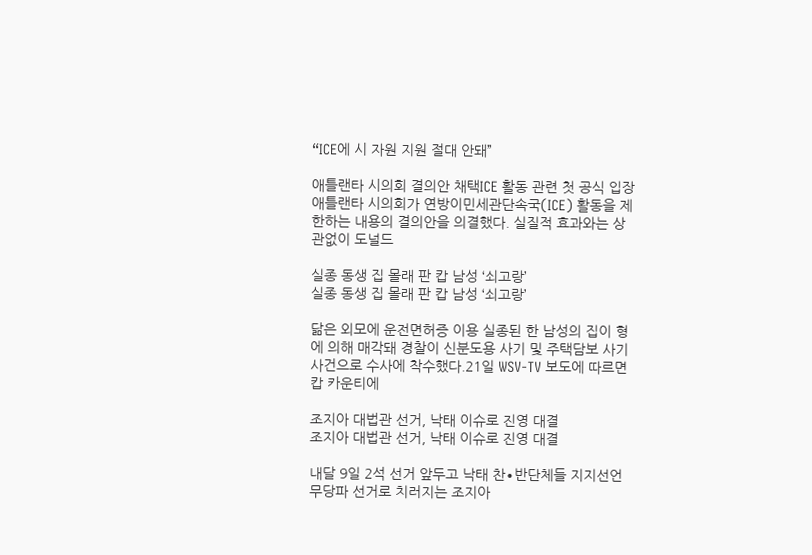“ICE에 시 자원 지원 절대 안돼”

애틀랜타 시의회 결의안 채택ICE 활동 관련 첫 공식 입장  애틀랜타 시의회가 연방이민세관단속국(ICE) 활동을 제한하는 내용의 결의안을 의결했다. 실질적 효과와는 상관없이 도널드

실종 동생 집 몰래 판 캅 남성 ‘쇠고랑’
실종 동생 집 몰래 판 캅 남성 ‘쇠고랑’

닮은 외모에 운전면허증 이용 실종된 한 남성의 집이 형에 의해 매각돼 경찰이 신분도용 사기 및 주택담보 사기 사건으로 수사에 착수했다.21일 WSV-TV 보도에 따르면 캅 카운티에

조지아 대법관 선거, 낙태 이슈로 진영 대결
조지아 대법관 선거, 낙태 이슈로 진영 대결

내달 9일 2석 선거 앞두고 낙태 찬∙반단체들 지지선언 무당파 선거로 치러지는 조지아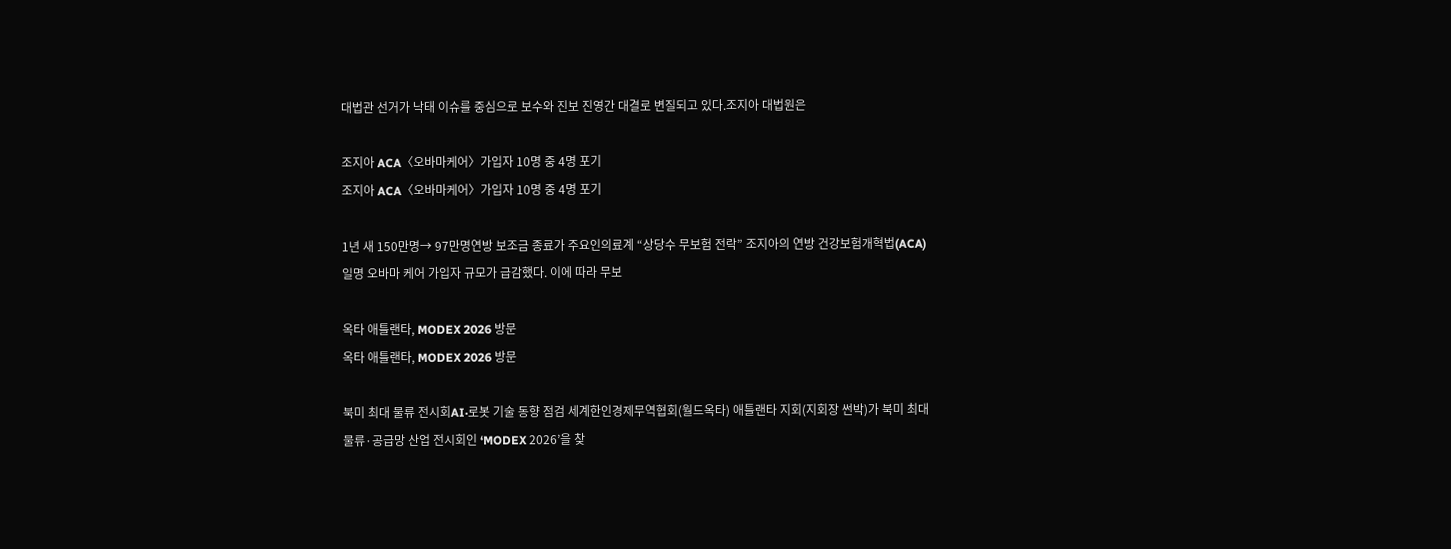대법관 선거가 낙태 이슈를 중심으로 보수와 진보 진영간 대결로 변질되고 있다.조지아 대법원은

조지아 ACA〈오바마케어〉가입자 10명 중 4명 포기
조지아 ACA〈오바마케어〉가입자 10명 중 4명 포기

1년 새 150만명→ 97만명연방 보조금 종료가 주요인의료계 “상당수 무보험 전락” 조지아의 연방 건강보험개혁법(ACA) 일명 오바마 케어 가입자 규모가 급감했다. 이에 따라 무보

옥타 애틀랜타, MODEX 2026 방문
옥타 애틀랜타, MODEX 2026 방문

북미 최대 물류 전시회AI·로봇 기술 동향 점검 세계한인경제무역협회(월드옥타) 애틀랜타 지회(지회장 썬박)가 북미 최대 물류·공급망 산업 전시회인 ‘MODEX 2026’을 찾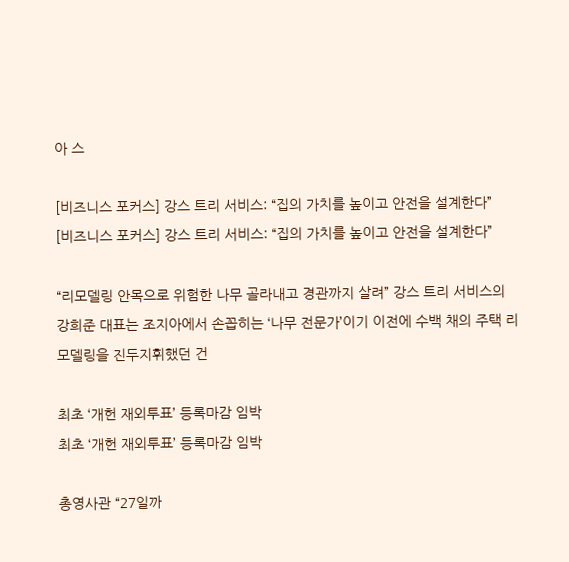아 스

[비즈니스 포커스] 강스 트리 서비스: “집의 가치를 높이고 안전을 설계한다”
[비즈니스 포커스] 강스 트리 서비스: “집의 가치를 높이고 안전을 설계한다”

“리모델링 안목으로 위험한 나무 골라내고 경관까지 살려” 강스 트리 서비스의 강희준 대표는 조지아에서 손꼽히는 ‘나무 전문가’이기 이전에 수백 채의 주택 리모델링을 진두지휘했던 건

최초 ‘개헌 재외투표’ 등록마감 임박
최초 ‘개헌 재외투표’ 등록마감 임박

총영사관 “27일까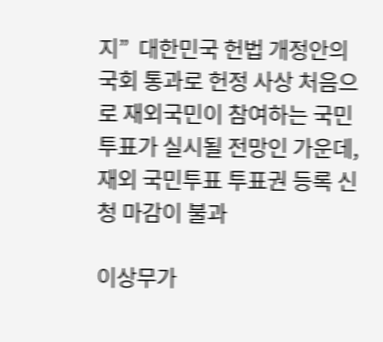지”  대한민국 헌법 개정안의 국회 통과로 헌정 사상 처음으로 재외국민이 참여하는 국민투표가 실시될 전망인 가운데, 재외 국민투표 투표권 등록 신청 마감이 불과

이상무가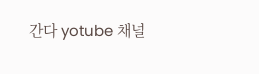간다 yotube 채널